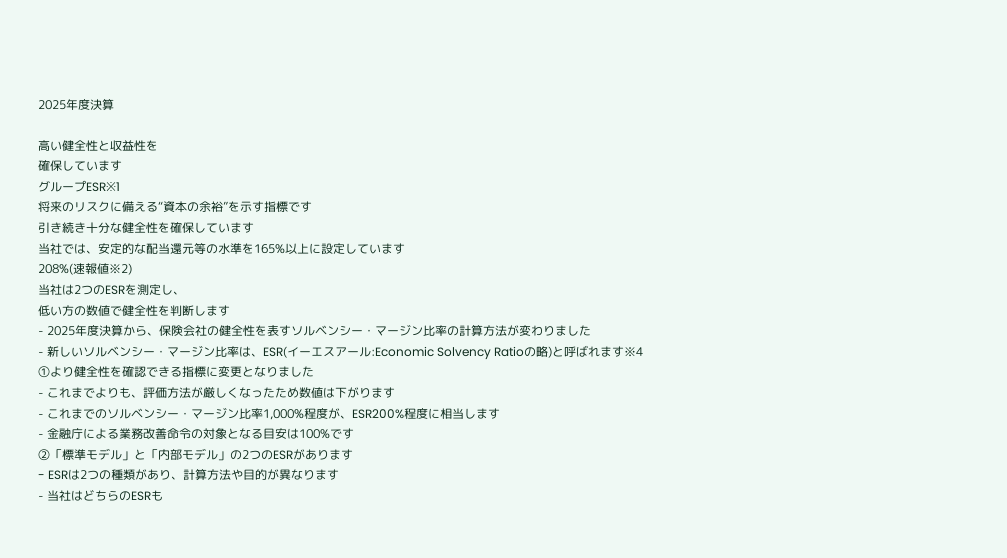2025年度決算

高い健全性と収益性を
確保しています
グループESR※1
将来のリスクに備える“資本の余裕”を示す指標です
引き続き十分な健全性を確保しています
当社では、安定的な配当還元等の水準を165%以上に設定しています
208%(速報値※2)
当社は2つのESRを測定し、
低い方の数値で健全性を判断します
- 2025年度決算から、保険会社の健全性を表すソルベンシー・マージン比率の計算方法が変わりました
- 新しいソルベンシー・マージン比率は、ESR(イーエスアール:Economic Solvency Ratioの略)と呼ばれます※4
①より健全性を確認できる指標に変更となりました
- これまでよりも、評価方法が厳しくなったため数値は下がります
- これまでのソルベンシー・マージン比率1,000%程度が、ESR200%程度に相当します
- 金融庁による業務改善命令の対象となる目安は100%です
②「標準モデル」と「内部モデル」の2つのESRがあります
- ESRは2つの種類があり、計算方法や目的が異なります
- 当社はどちらのESRも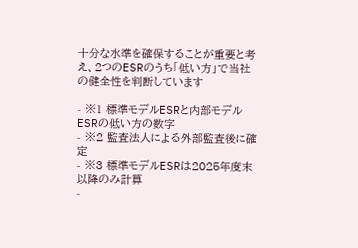十分な水準を確保することが重要と考え、2つのESRのうち「低い方」で当社の健全性を判断しています

- ※1 標準モデルESRと内部モデルESRの低い方の数字
- ※2 監査法人による外部監査後に確定
- ※3 標準モデルESRは2025年度末以降のみ計算
-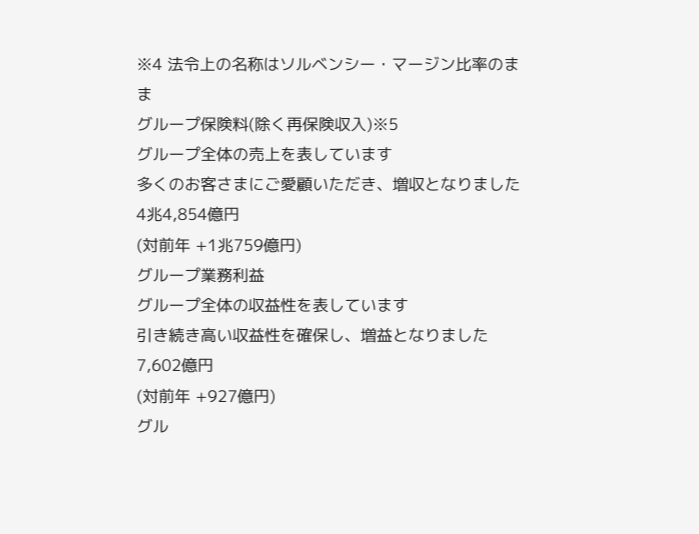※4 法令上の名称はソルベンシー・マージン比率のまま
グループ保険料(除く再保険収入)※5
グループ全体の売上を表しています
多くのお客さまにご愛顧いただき、増収となりました
4兆4,854億円
(対前年 +1兆759億円)
グループ業務利益
グループ全体の収益性を表しています
引き続き高い収益性を確保し、増益となりました
7,602億円
(対前年 +927億円)
グル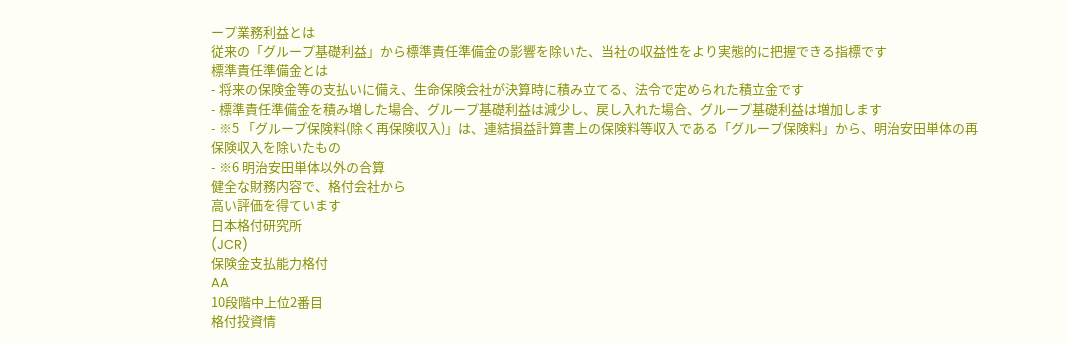ープ業務利益とは
従来の「グループ基礎利益」から標準責任準備金の影響を除いた、当社の収益性をより実態的に把握できる指標です
標準責任準備金とは
- 将来の保険金等の支払いに備え、生命保険会社が決算時に積み立てる、法令で定められた積立金です
- 標準責任準備金を積み増した場合、グループ基礎利益は減少し、戻し入れた場合、グループ基礎利益は増加します
- ※5 「グループ保険料(除く再保険収入)」は、連結損益計算書上の保険料等収入である「グループ保険料」から、明治安田単体の再保険収入を除いたもの
- ※6 明治安田単体以外の合算
健全な財務内容で、格付会社から
高い評価を得ています
日本格付研究所
(JCR)
保険金支払能力格付
AA
10段階中上位2番目
格付投資情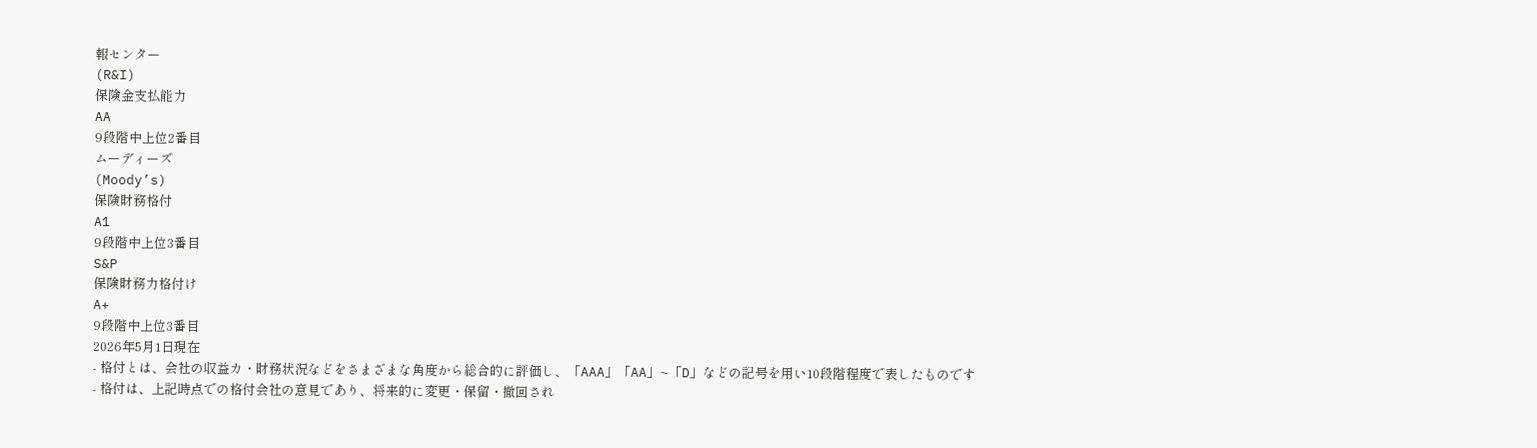報センター
(R&I)
保険金支払能力
AA
9段階中上位2番目
ムーディーズ
(Moody’s)
保険財務格付
A1
9段階中上位3番目
S&P
保険財務力格付け
A+
9段階中上位3番目
2026年5月1日現在
- 格付とは、会社の収益カ・財務状況などをさまざまな角度から総合的に評価し、「AAA」「AA」~「D」などの記号を用い10段階程度で表したものです
- 格付は、上記時点での格付会社の意見であり、将来的に変更・保留・撤回され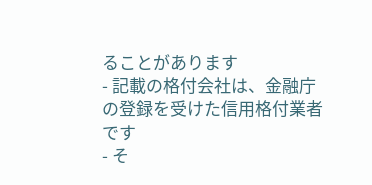ることがあります
- 記載の格付会社は、金融庁の登録を受けた信用格付業者です
- そ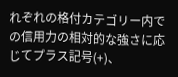れぞれの格付カテゴリー内での信用力の相対的な強さに応じてプラス記号(+)、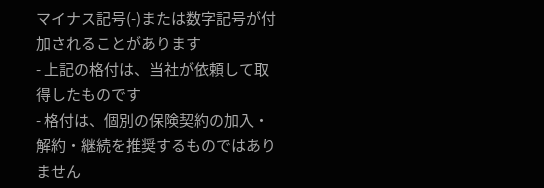マイナス記号(-)または数字記号が付加されることがあります
- 上記の格付は、当社が依頼して取得したものです
- 格付は、個別の保険契約の加入・解約・継続を推奨するものではありません